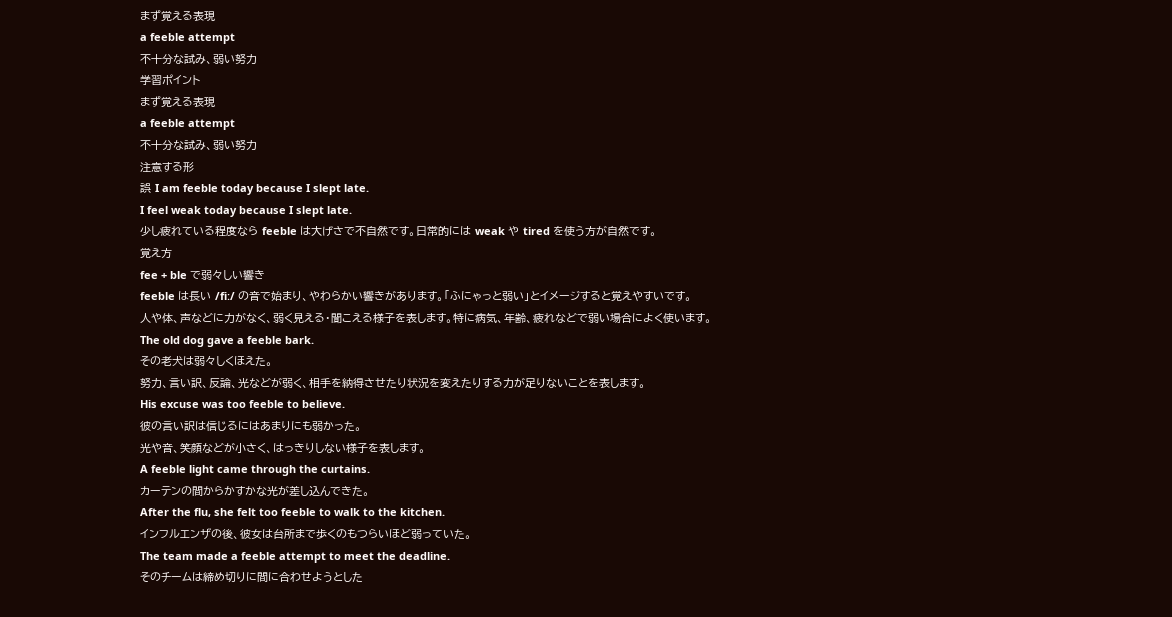まず覚える表現
a feeble attempt
不十分な試み、弱い努力
学習ポイント
まず覚える表現
a feeble attempt
不十分な試み、弱い努力
注意する形
誤 I am feeble today because I slept late.
I feel weak today because I slept late.
少し疲れている程度なら feeble は大げさで不自然です。日常的には weak や tired を使う方が自然です。
覚え方
fee + ble で弱々しい響き
feeble は長い /fiː/ の音で始まり、やわらかい響きがあります。「ふにゃっと弱い」とイメージすると覚えやすいです。
人や体、声などに力がなく、弱く見える・聞こえる様子を表します。特に病気、年齢、疲れなどで弱い場合によく使います。
The old dog gave a feeble bark.
その老犬は弱々しくほえた。
努力、言い訳、反論、光などが弱く、相手を納得させたり状況を変えたりする力が足りないことを表します。
His excuse was too feeble to believe.
彼の言い訳は信じるにはあまりにも弱かった。
光や音、笑顔などが小さく、はっきりしない様子を表します。
A feeble light came through the curtains.
カーテンの間からかすかな光が差し込んできた。
After the flu, she felt too feeble to walk to the kitchen.
インフルエンザの後、彼女は台所まで歩くのもつらいほど弱っていた。
The team made a feeble attempt to meet the deadline.
そのチームは締め切りに間に合わせようとした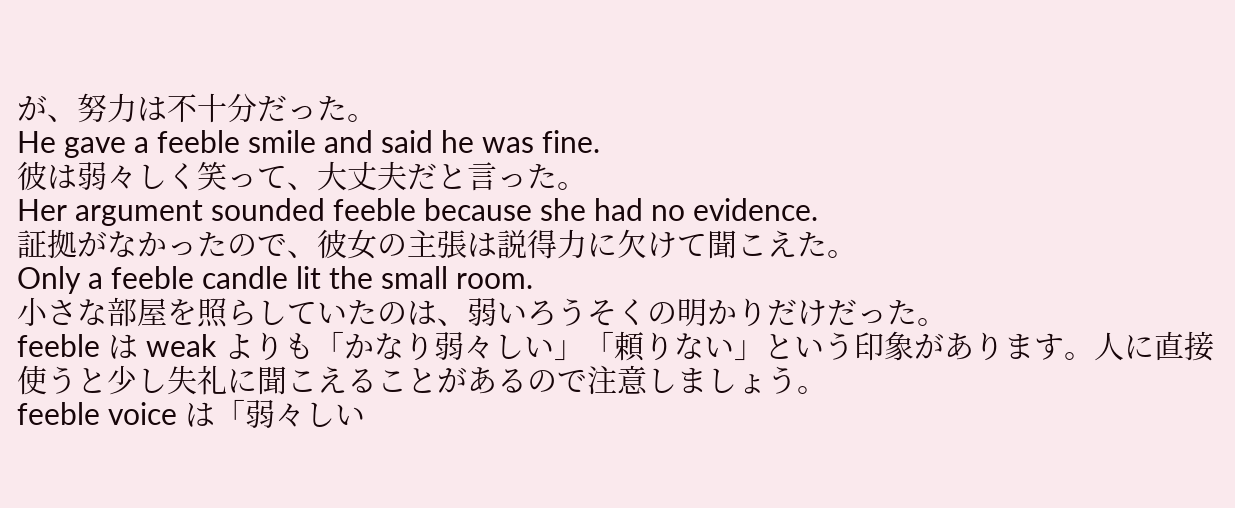が、努力は不十分だった。
He gave a feeble smile and said he was fine.
彼は弱々しく笑って、大丈夫だと言った。
Her argument sounded feeble because she had no evidence.
証拠がなかったので、彼女の主張は説得力に欠けて聞こえた。
Only a feeble candle lit the small room.
小さな部屋を照らしていたのは、弱いろうそくの明かりだけだった。
feeble は weak よりも「かなり弱々しい」「頼りない」という印象があります。人に直接使うと少し失礼に聞こえることがあるので注意しましょう。
feeble voice は「弱々しい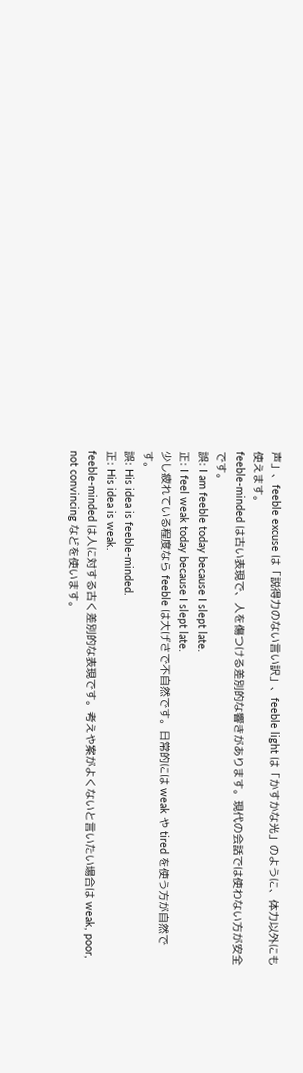声」、feeble excuse は「説得力のない言い訳」、feeble light は「かすかな光」のように、体力以外にも使えます。
feeble-minded は古い表現で、人を傷つける差別的な響きがあります。現代の会話では使わない方が安全です。
誤: I am feeble today because I slept late.
正: I feel weak today because I slept late.
少し疲れている程度なら feeble は大げさで不自然です。日常的には weak や tired を使う方が自然です。
誤: His idea is feeble-minded.
正: His idea is weak.
feeble-minded は人に対する古く差別的な表現です。考えや案がよくないと言いたい場合は weak, poor, not convincing などを使います。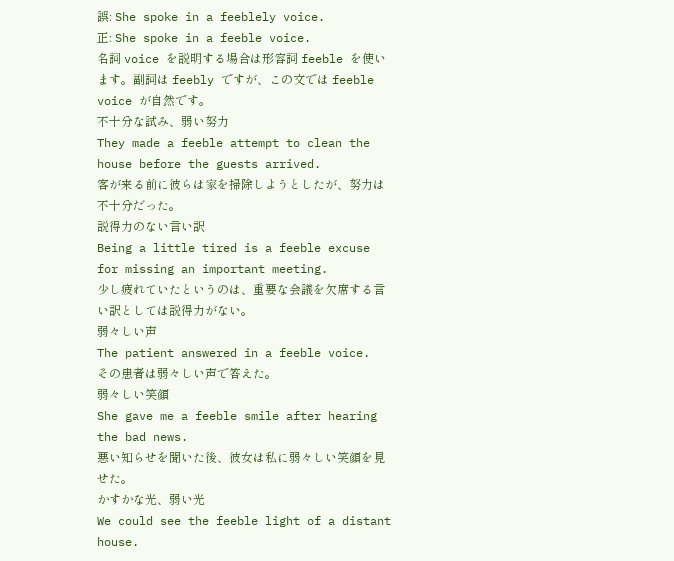誤: She spoke in a feeblely voice.
正: She spoke in a feeble voice.
名詞 voice を説明する場合は形容詞 feeble を使います。副詞は feebly ですが、この文では feeble voice が自然です。
不十分な試み、弱い努力
They made a feeble attempt to clean the house before the guests arrived.
客が来る前に彼らは家を掃除しようとしたが、努力は不十分だった。
説得力のない言い訳
Being a little tired is a feeble excuse for missing an important meeting.
少し疲れていたというのは、重要な会議を欠席する言い訳としては説得力がない。
弱々しい声
The patient answered in a feeble voice.
その患者は弱々しい声で答えた。
弱々しい笑顔
She gave me a feeble smile after hearing the bad news.
悪い知らせを聞いた後、彼女は私に弱々しい笑顔を見せた。
かすかな光、弱い光
We could see the feeble light of a distant house.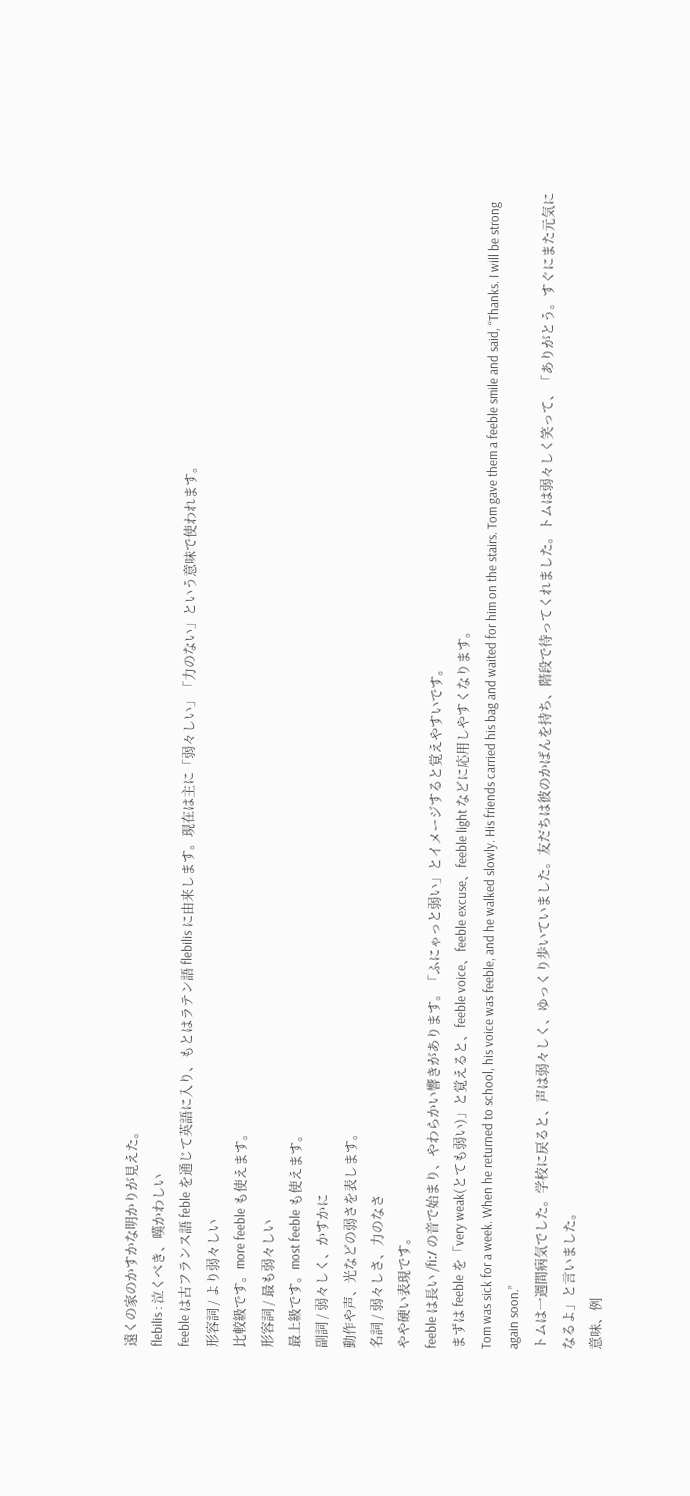遠くの家のかすかな明かりが見えた。
flebilis : 泣くべき、嘆かわしい
feeble は古フランス語 feble を通じて英語に入り、もとはラテン語 flebilis に由来します。現在は主に「弱々しい」「力のない」という意味で使われます。
形容詞 / より弱々しい
比較級です。more feeble も使えます。
形容詞 / 最も弱々しい
最上級です。most feeble も使えます。
副詞 / 弱々しく、かすかに
動作や声、光などの弱さを表します。
名詞 / 弱々しさ、力のなさ
やや硬い表現です。
feeble は長い /fiː/ の音で始まり、やわらかい響きがあります。「ふにゃっと弱い」とイメージすると覚えやすいです。
まずは feeble を「very weak(とても弱い)」と覚えると、feeble voice、feeble excuse、feeble light などに応用しやすくなります。
Tom was sick for a week. When he returned to school, his voice was feeble, and he walked slowly. His friends carried his bag and waited for him on the stairs. Tom gave them a feeble smile and said, “Thanks. I will be strong again soon.”
トムは一週間病気でした。学校に戻ると、声は弱々しく、ゆっくり歩いていました。友だちは彼のかばんを持ち、階段で待ってくれました。トムは弱々しく笑って、「ありがとう。すぐにまた元気になるよ」と言いました。
意味、例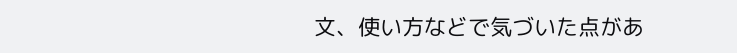文、使い方などで気づいた点があ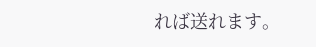れば送れます。